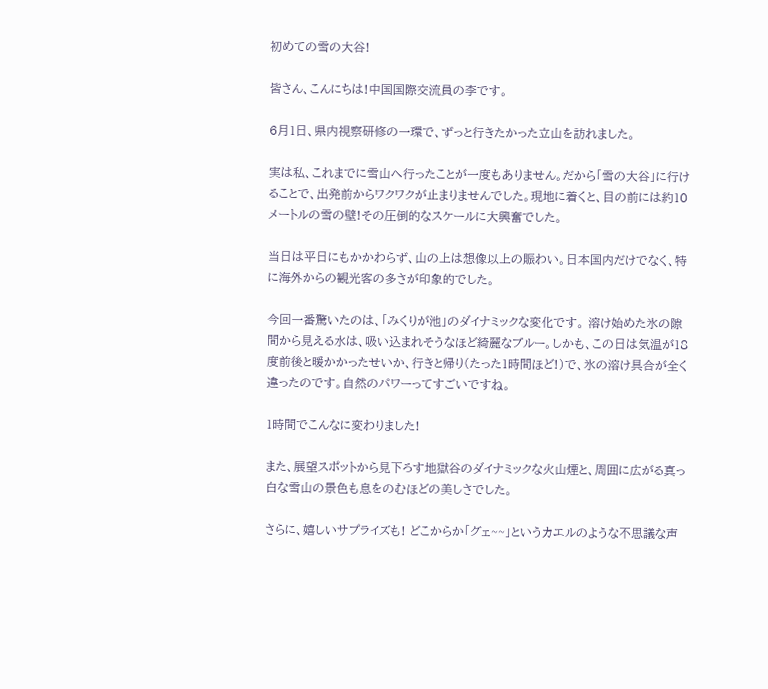初めての雪の大谷!

皆さん、こんにちは!中国国際交流員の李です。

6月1日、県内視察研修の一環で、ずっと行きたかった立山を訪れました。

実は私、これまでに雪山へ行ったことが一度もありません。だから「雪の大谷」に行けることで、出発前からワクワクが止まりませんでした。現地に着くと、目の前には約10メートルの雪の壁!その圧倒的なスケールに大興奮でした。

当日は平日にもかかわらず、山の上は想像以上の賑わい。日本国内だけでなく、特に海外からの観光客の多さが印象的でした。

今回一番驚いたのは、「みくりが池」のダイナミックな変化です。 溶け始めた氷の隙間から見える水は、吸い込まれそうなほど綺麗なブルー。しかも、この日は気温が18度前後と暖かかったせいか、行きと帰り(たった1時間ほど!)で、氷の溶け具合が全く違ったのです。自然のパワーってすごいですね。

1時間でこんなに変わりました!

また、展望スポットから見下ろす地獄谷のダイナミックな火山煙と、周囲に広がる真っ白な雪山の景色も息をのむほどの美しさでした。

さらに、嬉しいサプライズも! どこからか「グェ~~」というカエルのような不思議な声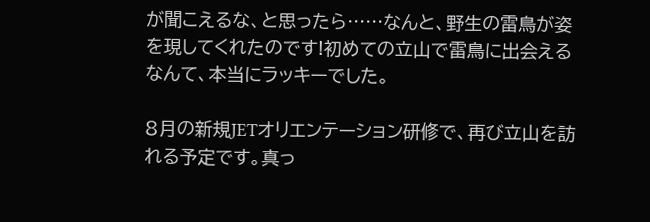が聞こえるな、と思ったら……なんと、野生の雷鳥が姿を現してくれたのです!初めての立山で雷鳥に出会えるなんて、本当にラッキーでした。

8月の新規JETオリエンテーション研修で、再び立山を訪れる予定です。真っ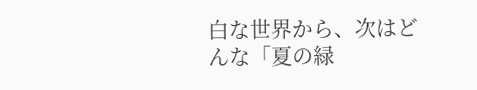白な世界から、次はどんな「夏の緑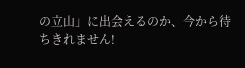の立山」に出会えるのか、今から待ちきれません!